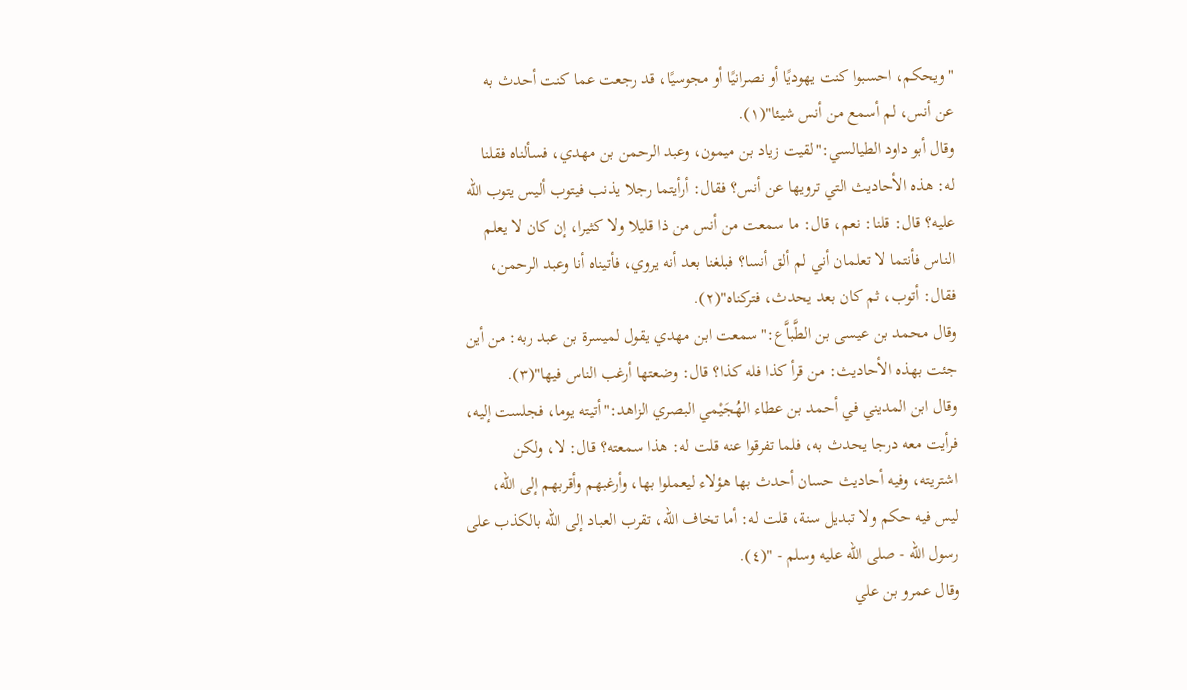"ويحكم، احسبوا كنت يهوديًا أو نصرانيًا أو مجوسيًا، قد رجعت عما كنت أحدث به عن أنس، لم أسمع من أنس شيئا"(١).
وقال أبو داود الطيالسي:"لقيت زياد بن ميمون، وعبد الرحمن بن مهدي، فسألناه فقلنا له: هذه الأحاديث التي ترويها عن أنس؟ فقال: أرأيتما رجلا يذنب فيتوب أليس يتوب الله عليه؟ قال: قلنا: نعم، قال: ما سمعت من أنس من ذا قليلا ولا كثيرا، إن كان لا يعلم الناس فأنتما لا تعلمان أني لم ألق أنسا؟ فبلغنا بعد أنه يروي، فأتيناه أنا وعبد الرحمن، فقال: أتوب، ثم كان بعد يحدث، فتركناه"(٢).
وقال محمد بن عيسى بن الطَّباَّع:"سمعت ابن مهدي يقول لميسرة بن عبد ربه: من أين جئت بهذه الأحاديث: من قرأ كذا فله كذا؟ قال: وضعتها أرغب الناس فيها"(٣).
وقال ابن المديني في أحمد بن عطاء الهُجَيْمي البصري الزاهد:"أتيته يوما، فجلست إليه، فرأيت معه درجا يحدث به، فلما تفرقوا عنه قلت له: هذا سمعته؟ قال: لا، ولكن اشتريته، وفيه أحاديث حسان أحدث بها هؤلاء ليعملوا بها، وأرغبهم وأقربهم إلى الله، ليس فيه حكم ولا تبديل سنة، قلت له: أما تخاف الله، تقرب العباد إلى الله بالكذب على رسول الله - صلى الله عليه وسلم - "(٤).
وقال عمرو بن علي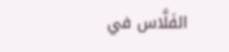الفَلَّاس في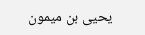يحيى بن ميمون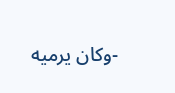-وكان يرميه